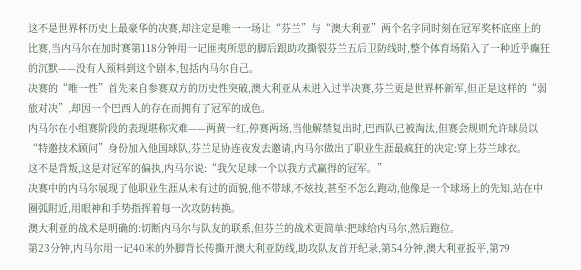这不是世界杯历史上最豪华的决赛,却注定是唯一一场让“芬兰”与“澳大利亚”两个名字同时刻在冠军奖杯底座上的比赛,当内马尔在加时赛第118分钟用一记匪夷所思的脚后跟助攻撕裂芬兰五后卫防线时,整个体育场陷入了一种近乎癫狂的沉默——没有人预料到这个剧本,包括内马尔自己。
决赛的“唯一性”首先来自参赛双方的历史性突破,澳大利亚从未进入过半决赛,芬兰更是世界杯新军,但正是这样的“弱旅对决”,却因一个巴西人的存在而拥有了冠军的成色。
内马尔在小组赛阶段的表现堪称灾难——两黄一红,停赛两场,当他解禁复出时,巴西队已被淘汰,但赛会规则允许球员以“特邀技术顾问”身份加入他国球队,芬兰足协连夜发去邀请,内马尔做出了职业生涯最疯狂的决定:穿上芬兰球衣。
这不是背叛,这是对冠军的偏执,内马尔说:“我欠足球一个以我方式赢得的冠军。”
决赛中的内马尔展现了他职业生涯从未有过的面貌,他不带球,不炫技,甚至不怎么跑动,他像是一个球场上的先知,站在中圈弧附近,用眼神和手势指挥着每一次攻防转换。
澳大利亚的战术是明确的:切断内马尔与队友的联系,但芬兰的战术更简单:把球给内马尔,然后跑位。
第23分钟,内马尔用一记40米的外脚背长传撕开澳大利亚防线,助攻队友首开纪录,第54分钟,澳大利亚扳平,第79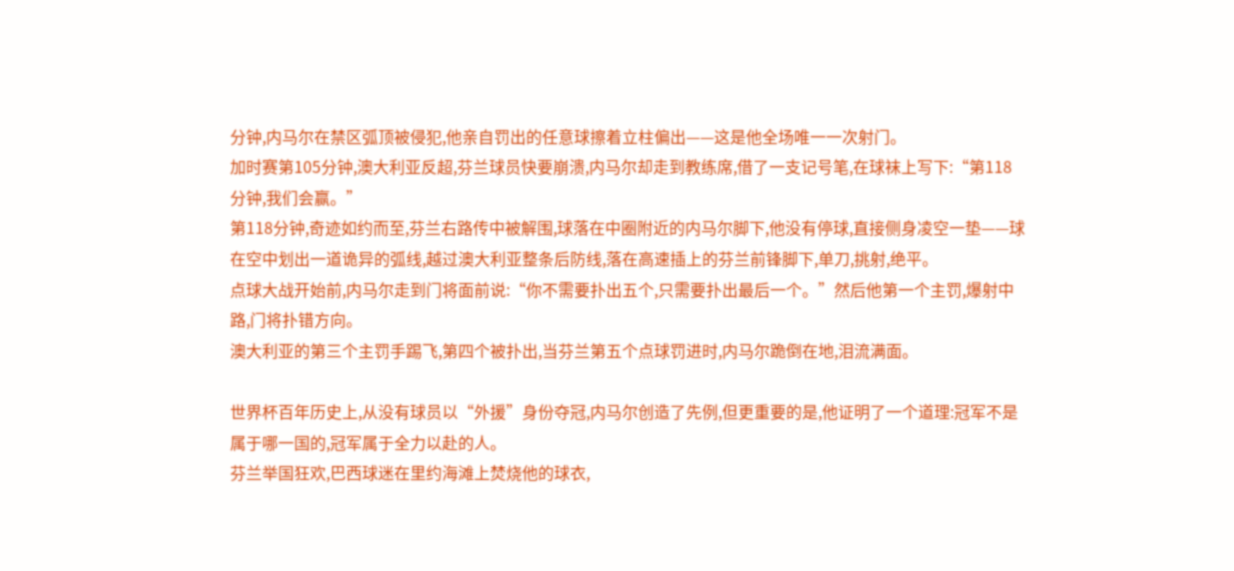分钟,内马尔在禁区弧顶被侵犯,他亲自罚出的任意球擦着立柱偏出——这是他全场唯一一次射门。
加时赛第105分钟,澳大利亚反超,芬兰球员快要崩溃,内马尔却走到教练席,借了一支记号笔,在球袜上写下:“第118分钟,我们会赢。”
第118分钟,奇迹如约而至,芬兰右路传中被解围,球落在中圈附近的内马尔脚下,他没有停球,直接侧身凌空一垫——球在空中划出一道诡异的弧线,越过澳大利亚整条后防线,落在高速插上的芬兰前锋脚下,单刀,挑射,绝平。
点球大战开始前,内马尔走到门将面前说:“你不需要扑出五个,只需要扑出最后一个。”然后他第一个主罚,爆射中路,门将扑错方向。
澳大利亚的第三个主罚手踢飞,第四个被扑出,当芬兰第五个点球罚进时,内马尔跪倒在地,泪流满面。

世界杯百年历史上,从没有球员以“外援”身份夺冠,内马尔创造了先例,但更重要的是,他证明了一个道理:冠军不是属于哪一国的,冠军属于全力以赴的人。
芬兰举国狂欢,巴西球迷在里约海滩上焚烧他的球衣,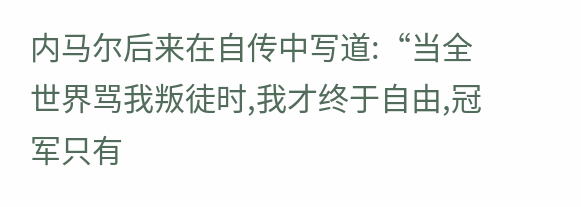内马尔后来在自传中写道:“当全世界骂我叛徒时,我才终于自由,冠军只有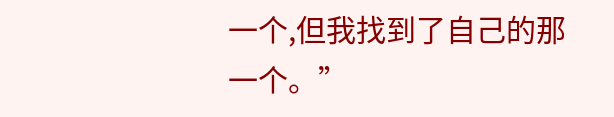一个,但我找到了自己的那一个。”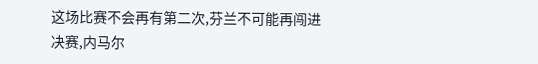这场比赛不会再有第二次,芬兰不可能再闯进决赛,内马尔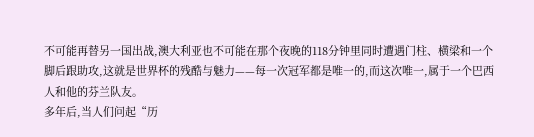不可能再替另一国出战,澳大利亚也不可能在那个夜晚的118分钟里同时遭遇门柱、横梁和一个脚后跟助攻,这就是世界杯的残酷与魅力——每一次冠军都是唯一的,而这次唯一,属于一个巴西人和他的芬兰队友。
多年后,当人们问起“历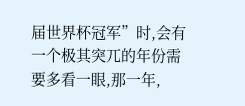届世界杯冠军”时,会有一个极其突兀的年份需要多看一眼,那一年,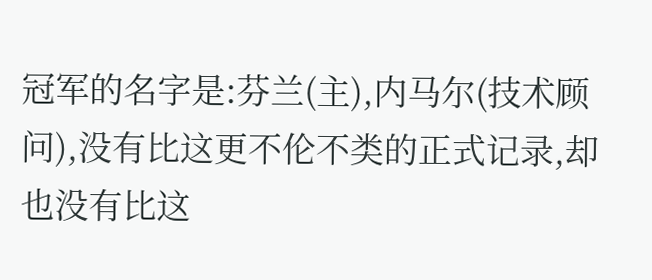冠军的名字是:芬兰(主),内马尔(技术顾问),没有比这更不伦不类的正式记录,却也没有比这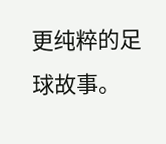更纯粹的足球故事。